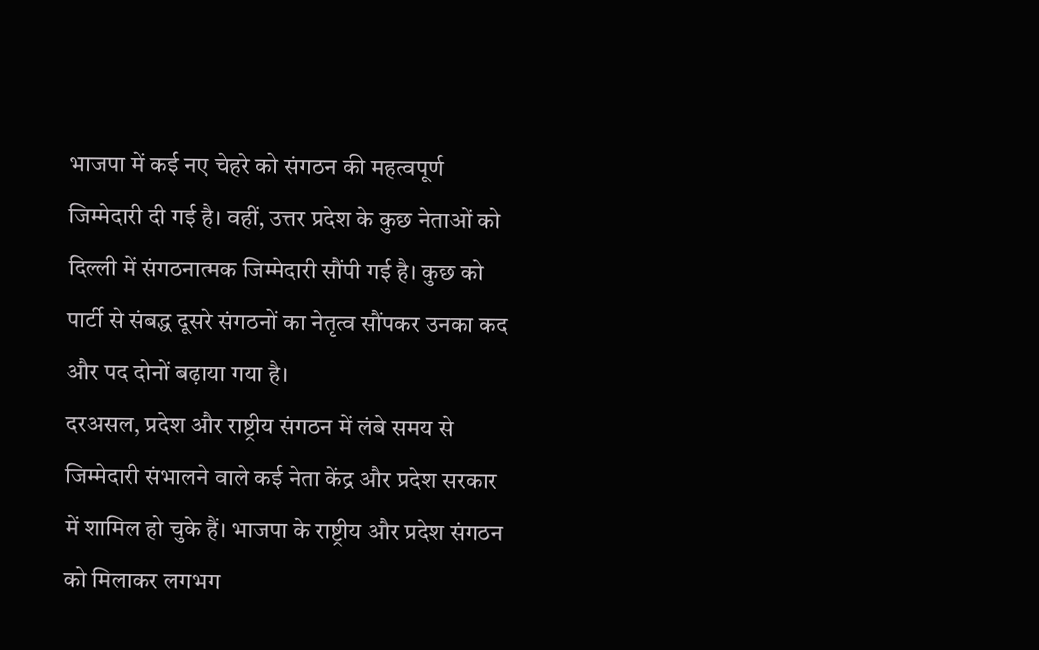भाजपा में कई नए चेहरे को संगठन की महत्वपूर्ण जिम्मेदारी दी गई है। वहीं, उत्तर प्रदेश के कुछ नेताओं को दिल्ली में संगठनात्मक जिम्मेदारी सौंपी गई है। कुछ को पार्टी से संबद्ध दूसरे संगठनों का नेतृत्व सौंपकर उनका कद और पद दोनों बढ़ाया गया है।
दरअसल, प्रदेश और राष्ट्रीय संगठन में लंबे समय से जिम्मेदारी संभालने वाले कई नेता केंद्र और प्रदेश सरकार में शामिल हो चुके हैं। भाजपा के राष्ट्रीय और प्रदेश संगठन को मिलाकर लगभग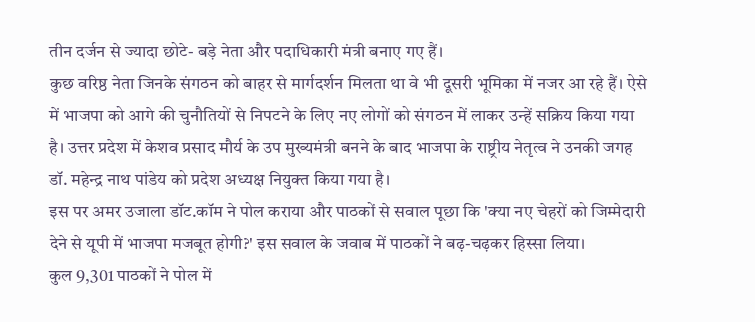तीन दर्जन से ज्यादा छोटे- बड़े नेता और पदाधिकारी मंत्री बनाए गए हैं।
कुछ वरिष्ठ नेता जिनके संगठन को बाहर से मार्गदर्शन मिलता था वे भी दूसरी भूमिका में नजर आ रहे हैं। ऐसे में भाजपा को आगे की चुनौतियों से निपटने के लिए नए लोगों को संगठन में लाकर उन्हें सक्रिय किया गया है। उत्तर प्रदेश में केशव प्रसाद मौर्य के उप मुख्यमंत्री बनने के बाद भाजपा के राष्ट्रीय नेतृत्व ने उनकी जगह डॉ. महेन्द्र नाथ पांडेय को प्रदेश अध्यक्ष नियुक्त किया गया है।
इस पर अमर उजाला डॉट.कॉम ने पोल कराया और पाठकों से सवाल पूछा कि 'क्या नए चेहरों को जिम्मेदारी देने से यूपी में भाजपा मजबूत होगी?' इस सवाल के जवाब में पाठकों ने बढ़-चढ़कर हिस्सा लिया।
कुल 9,301 पाठकों ने पोल में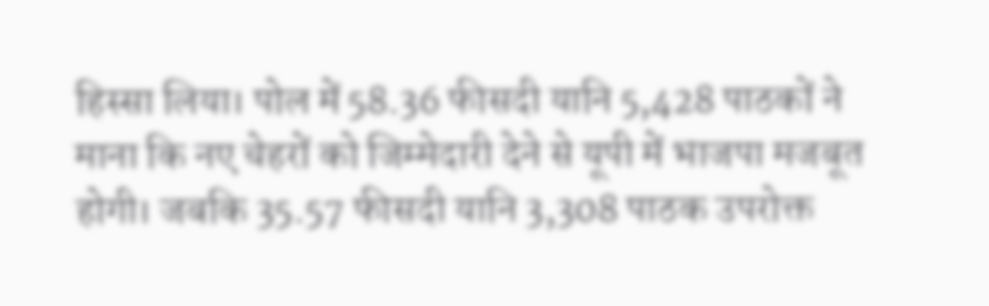हिस्सा लिया। पोल में 58.36 फीसदी यानि 5,428 पाठकों ने माना कि नए चेहरों को जिम्मेदारी देने से यूपी में भाजपा मजबूत होगी। जबकि 35.57 फीसदी यानि 3,308 पाठक उपरोक्त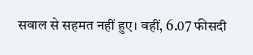सवाल से सहमत नहीं हुए। वहीं, 6.07 फीसदी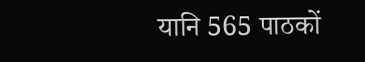यानि 565 पाठकों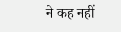ने कह नहीं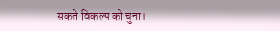सकते विकल्प को चुना।